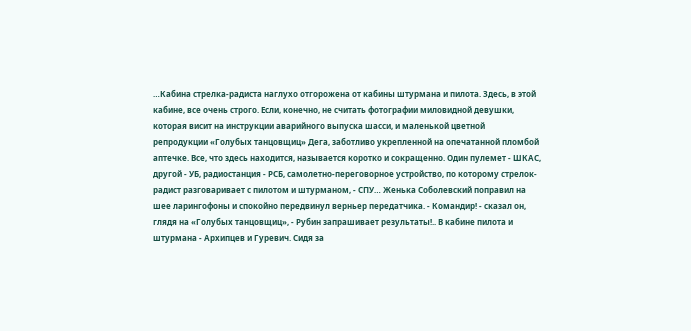…Кабина стрелка-радиста наглухо отгорожена от кабины штурмана и пилота. Здесь, в этой кабине, все очень строго. Если, конечно, не считать фотографии миловидной девушки, которая висит на инструкции аварийного выпуска шасси, и маленькой цветной репродукции «Голубых танцовщиц» Дега, заботливо укрепленной на опечатанной пломбой аптечке. Все, что здесь находится, называется коротко и сокращенно. Один пулемет - ШКАС, другой - УБ, радиостанция - РСБ, самолетно-переговорное устройство, по которому стрелок-радист разговаривает с пилотом и штурманом, - СПУ… Женька Соболевский поправил на шее ларингофоны и спокойно передвинул верньер передатчика. - Командир! - сказал он, глядя на «Голубых танцовщиц», - Рубин запрашивает результаты!.. В кабине пилота и штурмана - Архипцев и Гуревич. Сидя за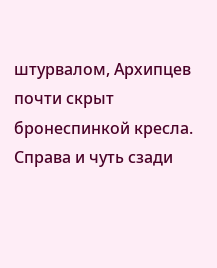штурвалом, Архипцев почти скрыт бронеспинкой кресла. Справа и чуть сзади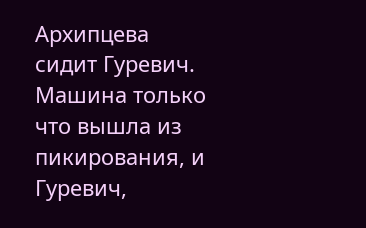Архипцева сидит Гуревич. Машина только что вышла из пикирования, и Гуревич,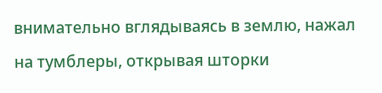внимательно вглядываясь в землю, нажал на тумблеры, открывая шторки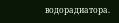водорадиатора.